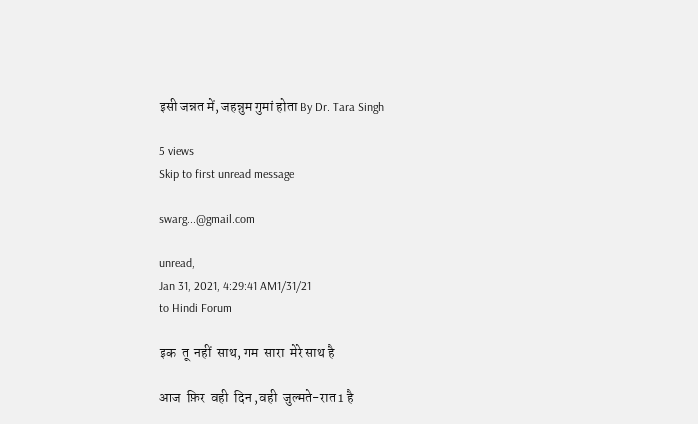इसी जन्नत में, जहन्नुम गुमां होता By Dr. Tara Singh

5 views
Skip to first unread message

swarg...@gmail.com

unread,
Jan 31, 2021, 4:29:41 AM1/31/21
to Hindi Forum

इक  तू  नहीं  साथ, गम  सारा  मेरे साथ है

आज  फ़िर  वही  दिन ,वही  जुल्मते-रात1 है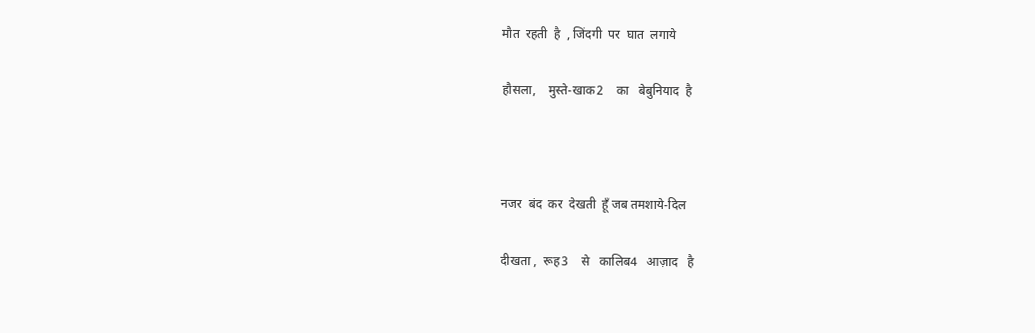मौत  रहती  है  , जिंदगी  पर  घात  लगाये

हौसला,    मुस्ते-खाक2    का   बेबुनियाद  है



नजर  बंद  कर  देखती  हूँ जब तमशाये-दिल

दीखता ,  रूह3    से   कालिब4   आज़ाद   है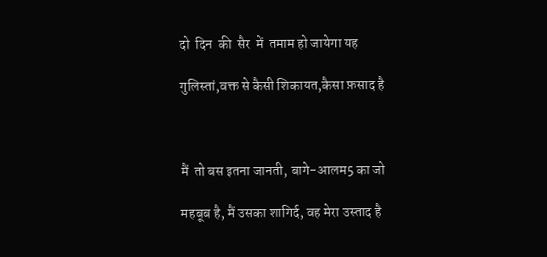दो  दिन  की  सैर  में  तमाम हो जायेगा यह

गुलिस्तां,वक्त से कैसी शिकायत,कैसा फ़साद है



मैं  तो बस इतना जानती, बागे-आलम5 का जो

महबूब है, मैं उसका शागिर्द, वह मेरा उस्ताद है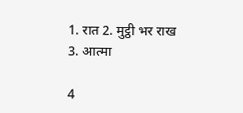1. रात 2. मुट्ठी भर राख 3. आत्मा

4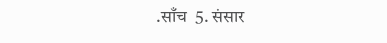.साँच  5. संसार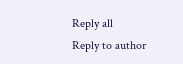Reply all
Reply to author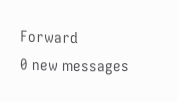Forward
0 new messages